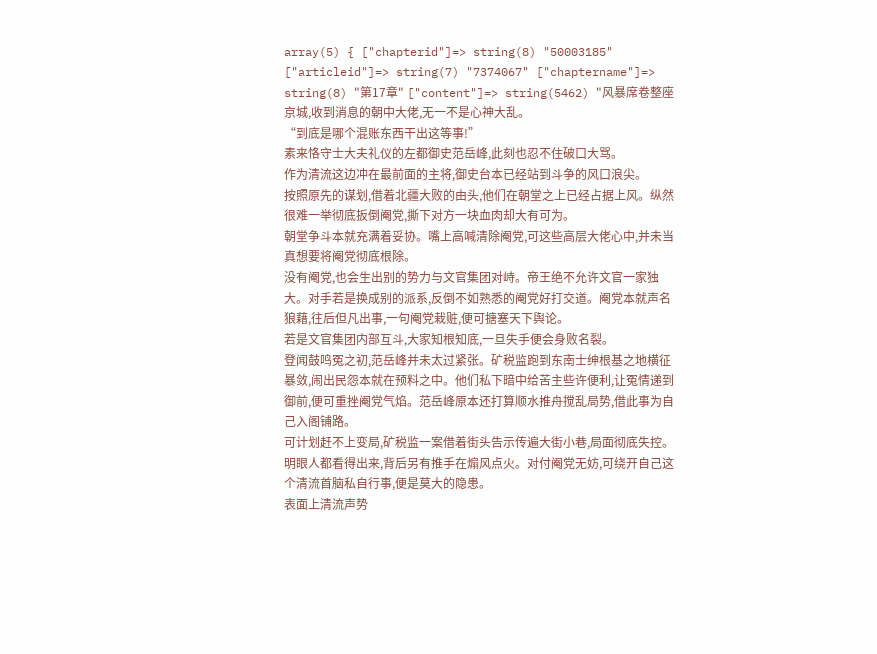array(5) { ["chapterid"]=> string(8) "50003185" ["articleid"]=> string(7) "7374067" ["chaptername"]=> string(8) "第17章" ["content"]=> string(5462) "风暴席卷整座京城,收到消息的朝中大佬,无一不是心神大乱。
“到底是哪个混账东西干出这等事!”
素来恪守士大夫礼仪的左都御史范岳峰,此刻也忍不住破口大骂。
作为清流这边冲在最前面的主将,御史台本已经站到斗争的风口浪尖。
按照原先的谋划,借着北疆大败的由头,他们在朝堂之上已经占据上风。纵然很难一举彻底扳倒阉党,撕下对方一块血肉却大有可为。
朝堂争斗本就充满着妥协。嘴上高喊清除阉党,可这些高层大佬心中,并未当真想要将阉党彻底根除。
没有阉党,也会生出别的势力与文官集团对峙。帝王绝不允许文官一家独大。对手若是换成别的派系,反倒不如熟悉的阉党好打交道。阉党本就声名狼藉,往后但凡出事,一句阉党栽赃,便可搪塞天下舆论。
若是文官集团内部互斗,大家知根知底,一旦失手便会身败名裂。
登闻鼓鸣冤之初,范岳峰并未太过紧张。矿税监跑到东南士绅根基之地横征暴敛,闹出民怨本就在预料之中。他们私下暗中给苦主些许便利,让冤情递到御前,便可重挫阉党气焰。范岳峰原本还打算顺水推舟搅乱局势,借此事为自己入阁铺路。
可计划赶不上变局,矿税监一案借着街头告示传遍大街小巷,局面彻底失控。
明眼人都看得出来,背后另有推手在煽风点火。对付阉党无妨,可绕开自己这个清流首脑私自行事,便是莫大的隐患。
表面上清流声势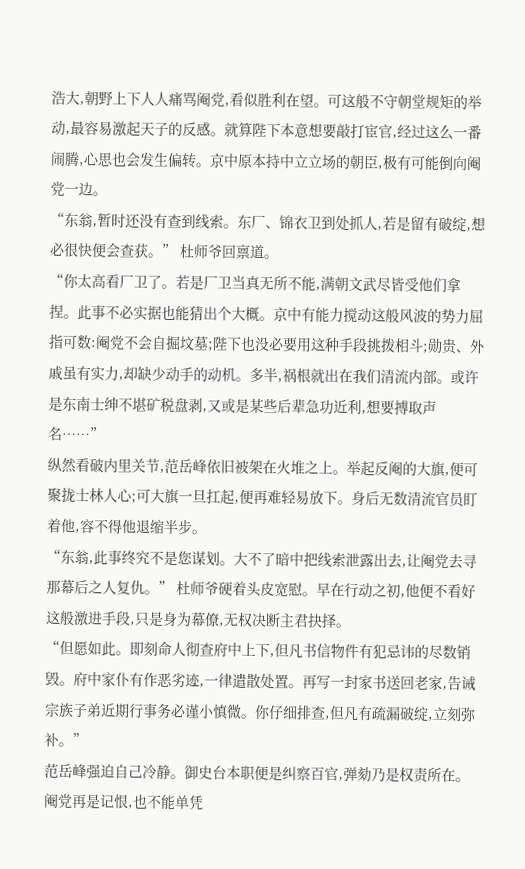浩大,朝野上下人人痛骂阉党,看似胜利在望。可这般不守朝堂规矩的举动,最容易激起天子的反感。就算陛下本意想要敲打宦官,经过这么一番闹腾,心思也会发生偏转。京中原本持中立立场的朝臣,极有可能倒向阉党一边。
“东翁,暂时还没有查到线索。东厂、锦衣卫到处抓人,若是留有破绽,想必很快便会查获。” 杜师爷回禀道。
“你太高看厂卫了。若是厂卫当真无所不能,满朝文武尽皆受他们拿捏。此事不必实据也能猜出个大概。京中有能力搅动这般风波的势力屈指可数:阉党不会自掘坟墓;陛下也没必要用这种手段挑拨相斗;勋贵、外戚虽有实力,却缺少动手的动机。多半,祸根就出在我们清流内部。或许是东南士绅不堪矿税盘剥,又或是某些后辈急功近利,想要搏取声名……”
纵然看破内里关节,范岳峰依旧被架在火堆之上。举起反阉的大旗,便可聚拢士林人心;可大旗一旦扛起,便再难轻易放下。身后无数清流官员盯着他,容不得他退缩半步。
“东翁,此事终究不是您谋划。大不了暗中把线索泄露出去,让阉党去寻那幕后之人复仇。” 杜师爷硬着头皮宽慰。早在行动之初,他便不看好这般激进手段,只是身为幕僚,无权决断主君抉择。
“但愿如此。即刻命人彻查府中上下,但凡书信物件有犯忌讳的尽数销毁。府中家仆有作恶劣迹,一律遣散处置。再写一封家书送回老家,告诫宗族子弟近期行事务必谨小慎微。你仔细排查,但凡有疏漏破绽,立刻弥补。”
范岳峰强迫自己冷静。御史台本职便是纠察百官,弹劾乃是权责所在。阉党再是记恨,也不能单凭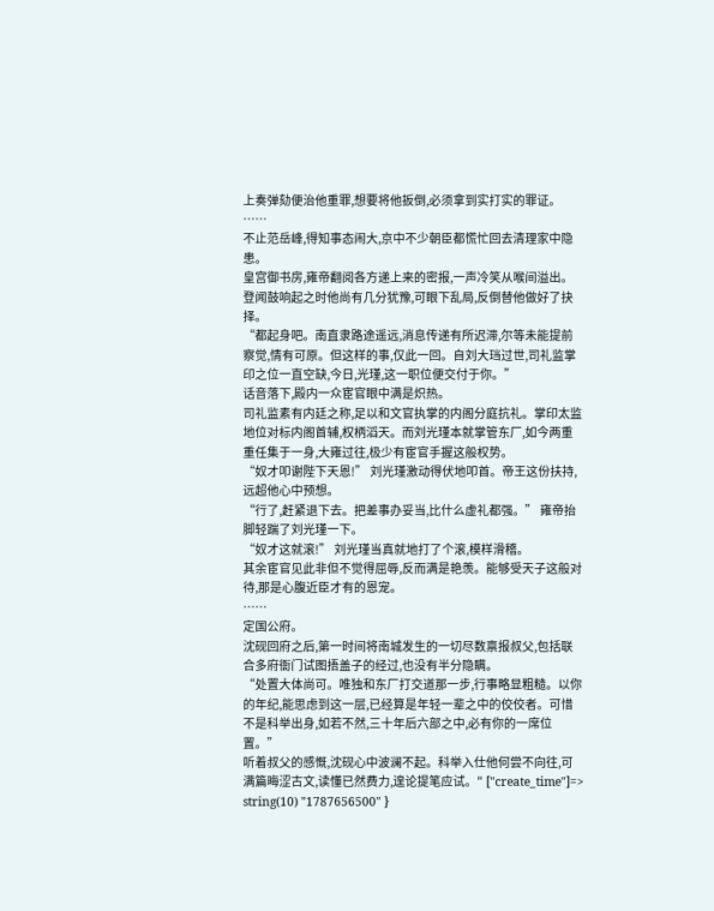上奏弹劾便治他重罪,想要将他扳倒,必须拿到实打实的罪证。
……
不止范岳峰,得知事态闹大,京中不少朝臣都慌忙回去清理家中隐患。
皇宫御书房,雍帝翻阅各方递上来的密报,一声冷笑从喉间溢出。
登闻鼓响起之时他尚有几分犹豫,可眼下乱局,反倒替他做好了抉择。
“都起身吧。南直隶路途遥远,消息传递有所迟滞,尔等未能提前察觉,情有可原。但这样的事,仅此一回。自刘大珰过世,司礼监掌印之位一直空缺,今日,光瑾,这一职位便交付于你。”
话音落下,殿内一众宦官眼中满是炽热。
司礼监素有内廷之称,足以和文官执掌的内阁分庭抗礼。掌印太监地位对标内阁首辅,权柄滔天。而刘光瑾本就掌管东厂,如今两重重任集于一身,大雍过往,极少有宦官手握这般权势。
“奴才叩谢陛下天恩!” 刘光瑾激动得伏地叩首。帝王这份扶持,远超他心中预想。
“行了,赶紧退下去。把差事办妥当,比什么虚礼都强。” 雍帝抬脚轻踹了刘光瑾一下。
“奴才这就滚!” 刘光瑾当真就地打了个滚,模样滑稽。
其余宦官见此非但不觉得屈辱,反而满是艳羡。能够受天子这般对待,那是心腹近臣才有的恩宠。
……
定国公府。
沈砚回府之后,第一时间将南城发生的一切尽数禀报叔父,包括联合多府衙门试图捂盖子的经过,也没有半分隐瞒。
“处置大体尚可。唯独和东厂打交道那一步,行事略显粗糙。以你的年纪,能思虑到这一层,已经算是年轻一辈之中的佼佼者。可惜不是科举出身,如若不然,三十年后六部之中,必有你的一席位置。”
听着叔父的感慨,沈砚心中波澜不起。科举入仕他何尝不向往,可满篇晦涩古文,读懂已然费力,遑论提笔应试。" ["create_time"]=> string(10) "1787656500" }